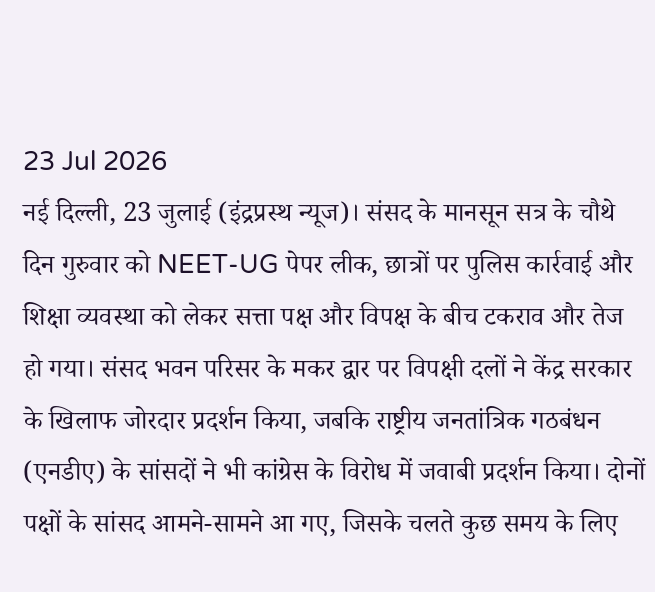23 Jul 2026
नई दिल्ली, 23 जुलाई (इंद्रप्रस्थ न्यूज)। संसद के मानसून सत्र के चौथे दिन गुरुवार को NEET-UG पेपर लीक, छात्रों पर पुलिस कार्रवाई और शिक्षा व्यवस्था को लेकर सत्ता पक्ष और विपक्ष के बीच टकराव और तेज हो गया। संसद भवन परिसर के मकर द्वार पर विपक्षी दलों ने केंद्र सरकार के खिलाफ जोरदार प्रदर्शन किया, जबकि राष्ट्रीय जनतांत्रिक गठबंधन (एनडीए) के सांसदों ने भी कांग्रेस के विरोध में जवाबी प्रदर्शन किया। दोनों पक्षों के सांसद आमने-सामने आ गए, जिसके चलते कुछ समय के लिए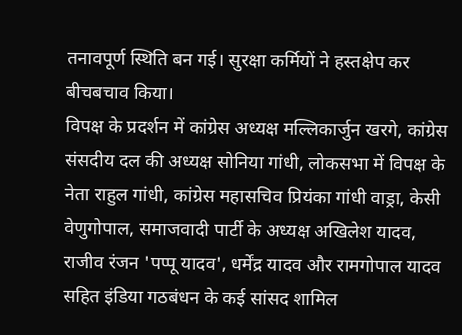तनावपूर्ण स्थिति बन गई। सुरक्षा कर्मियों ने हस्तक्षेप कर बीचबचाव किया।
विपक्ष के प्रदर्शन में कांग्रेस अध्यक्ष मल्लिकार्जुन खरगे, कांग्रेस संसदीय दल की अध्यक्ष सोनिया गांधी, लोकसभा में विपक्ष के नेता राहुल गांधी, कांग्रेस महासचिव प्रियंका गांधी वाड्रा, केसी वेणुगोपाल, समाजवादी पार्टी के अध्यक्ष अखिलेश यादव, राजीव रंजन 'पप्पू यादव', धर्मेंद्र यादव और रामगोपाल यादव सहित इंडिया गठबंधन के कई सांसद शामिल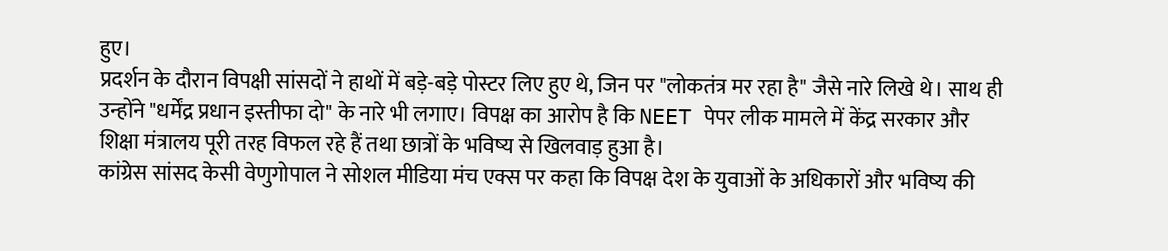हुए।
प्रदर्शन के दौरान विपक्षी सांसदों ने हाथों में बड़े-बड़े पोस्टर लिए हुए थे, जिन पर "लोकतंत्र मर रहा है" जैसे नारे लिखे थे। साथ ही उन्होंने "धर्मेंद्र प्रधान इस्तीफा दो" के नारे भी लगाए। विपक्ष का आरोप है कि NEET पेपर लीक मामले में केंद्र सरकार और शिक्षा मंत्रालय पूरी तरह विफल रहे हैं तथा छात्रों के भविष्य से खिलवाड़ हुआ है।
कांग्रेस सांसद केसी वेणुगोपाल ने सोशल मीडिया मंच एक्स पर कहा कि विपक्ष देश के युवाओं के अधिकारों और भविष्य की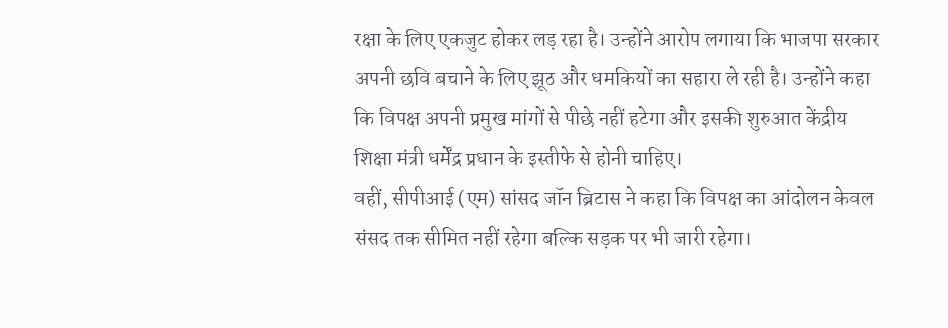रक्षा के लिए एकजुट होकर लड़ रहा है। उन्होंने आरोप लगाया कि भाजपा सरकार अपनी छवि बचाने के लिए झूठ और धमकियों का सहारा ले रही है। उन्होंने कहा कि विपक्ष अपनी प्रमुख मांगों से पीछे नहीं हटेगा और इसकी शुरुआत केंद्रीय शिक्षा मंत्री धर्मेंद्र प्रधान के इस्तीफे से होनी चाहिए।
वहीं, सीपीआई (एम) सांसद जॉन ब्रिटास ने कहा कि विपक्ष का आंदोलन केवल संसद तक सीमित नहीं रहेगा बल्कि सड़क पर भी जारी रहेगा।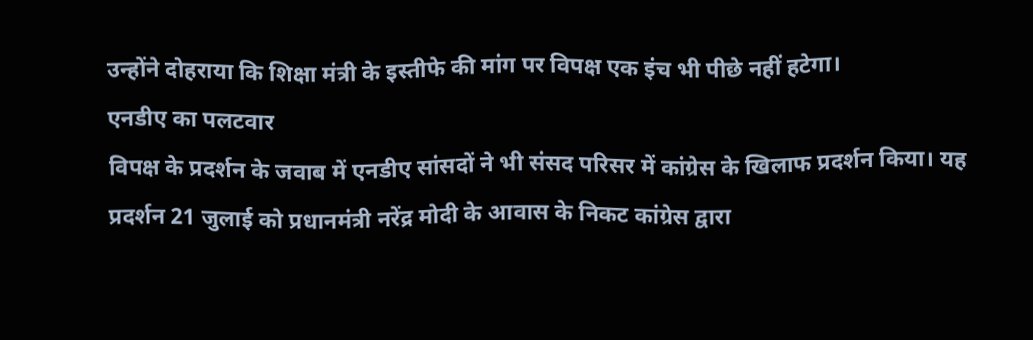उन्होंने दोहराया कि शिक्षा मंत्री के इस्तीफे की मांग पर विपक्ष एक इंच भी पीछे नहीं हटेगा।
एनडीए का पलटवार
विपक्ष के प्रदर्शन के जवाब में एनडीए सांसदों ने भी संसद परिसर में कांग्रेस के खिलाफ प्रदर्शन किया। यह प्रदर्शन 21 जुलाई को प्रधानमंत्री नरेंद्र मोदी के आवास के निकट कांग्रेस द्वारा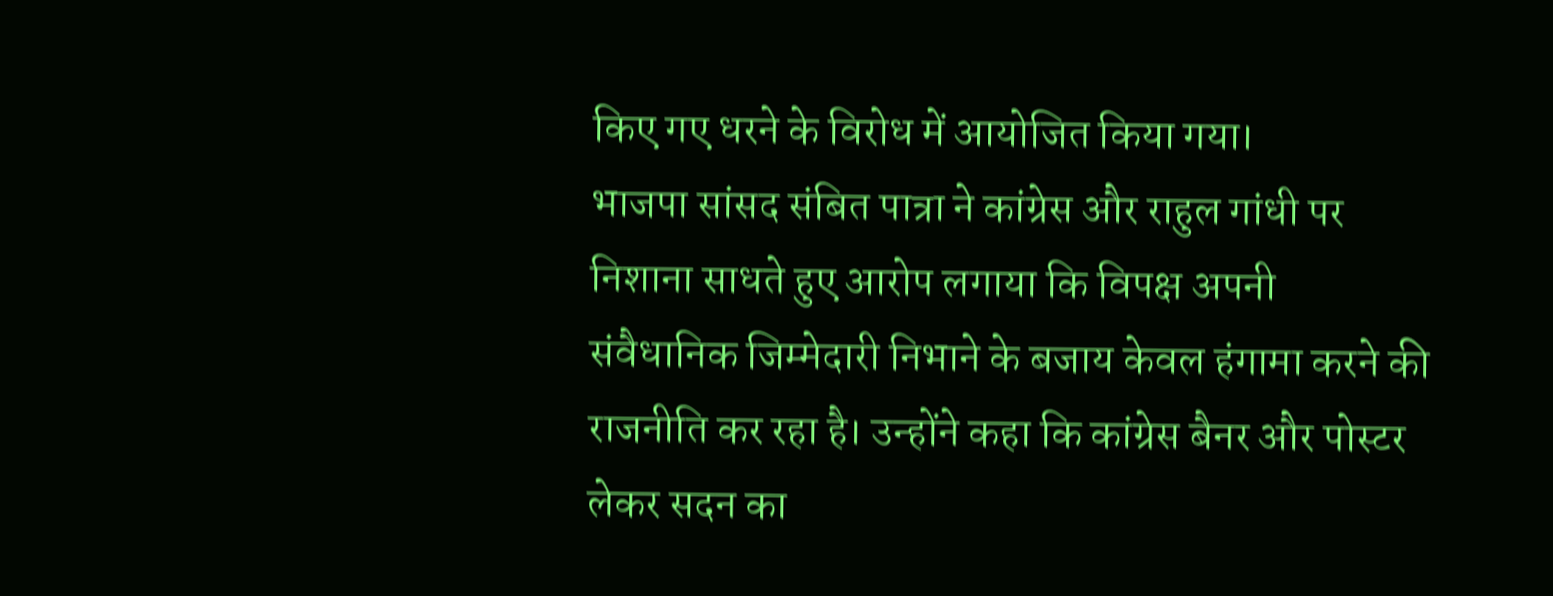किए गए धरने के विरोध में आयोजित किया गया।
भाजपा सांसद संबित पात्रा ने कांग्रेस और राहुल गांधी पर निशाना साधते हुए आरोप लगाया कि विपक्ष अपनी संवैधानिक जिम्मेदारी निभाने के बजाय केवल हंगामा करने की राजनीति कर रहा है। उन्होंने कहा कि कांग्रेस बैनर और पोस्टर लेकर सदन का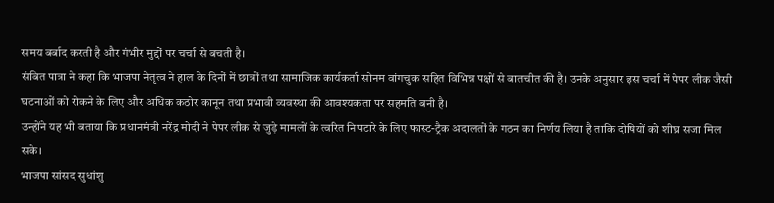समय बर्बाद करती है और गंभीर मुद्दों पर चर्चा से बचती है।
संबित पात्रा ने कहा कि भाजपा नेतृत्व ने हाल के दिनों में छात्रों तथा सामाजिक कार्यकर्ता सोनम वांगचुक सहित विभिन्न पक्षों से बातचीत की है। उनके अनुसार इस चर्चा में पेपर लीक जैसी घटनाओं को रोकने के लिए और अधिक कठोर कानून तथा प्रभावी व्यवस्था की आवश्यकता पर सहमति बनी है।
उन्होंने यह भी बताया कि प्रधानमंत्री नरेंद्र मोदी ने पेपर लीक से जुड़े मामलों के त्वरित निपटारे के लिए फास्ट-ट्रैक अदालतों के गठन का निर्णय लिया है ताकि दोषियों को शीघ्र सजा मिल सके।
भाजपा सांसद सुधांशु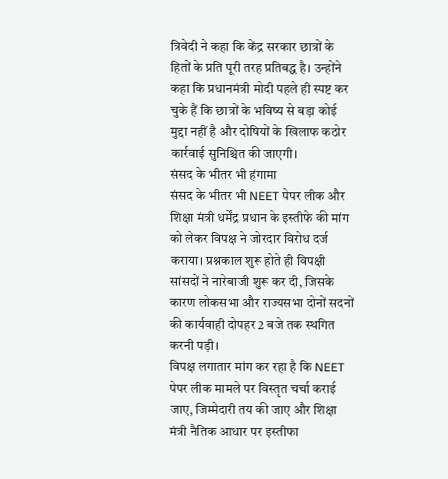त्रिवेदी ने कहा कि केंद्र सरकार छात्रों के हितों के प्रति पूरी तरह प्रतिबद्ध है। उन्होंने कहा कि प्रधानमंत्री मोदी पहले ही स्पष्ट कर चुके हैं कि छात्रों के भविष्य से बड़ा कोई मुद्दा नहीं है और दोषियों के खिलाफ कठोर कार्रवाई सुनिश्चित की जाएगी।
संसद के भीतर भी हंगामा
संसद के भीतर भी NEET पेपर लीक और शिक्षा मंत्री धर्मेंद्र प्रधान के इस्तीफे की मांग को लेकर विपक्ष ने जोरदार विरोध दर्ज कराया। प्रश्नकाल शुरू होते ही विपक्षी सांसदों ने नारेबाजी शुरू कर दी, जिसके कारण लोकसभा और राज्यसभा दोनों सदनों की कार्यवाही दोपहर 2 बजे तक स्थगित करनी पड़ी।
विपक्ष लगातार मांग कर रहा है कि NEET पेपर लीक मामले पर विस्तृत चर्चा कराई जाए, जिम्मेदारी तय की जाए और शिक्षा मंत्री नैतिक आधार पर इस्तीफा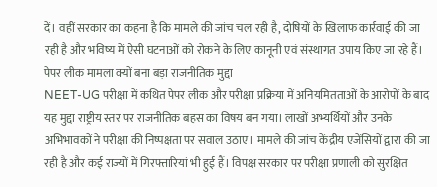दें। वहीं सरकार का कहना है कि मामले की जांच चल रही है, दोषियों के खिलाफ कार्रवाई की जा रही है और भविष्य में ऐसी घटनाओं को रोकने के लिए कानूनी एवं संस्थागत उपाय किए जा रहे हैं।
पेपर लीक मामला क्यों बना बड़ा राजनीतिक मुद्दा
NEET-UG परीक्षा में कथित पेपर लीक और परीक्षा प्रक्रिया में अनियमितताओं के आरोपों के बाद यह मुद्दा राष्ट्रीय स्तर पर राजनीतिक बहस का विषय बन गया। लाखों अभ्यर्थियों और उनके अभिभावकों ने परीक्षा की निष्पक्षता पर सवाल उठाए। मामले की जांच केंद्रीय एजेंसियों द्वारा की जा रही है और कई राज्यों में गिरफ्तारियां भी हुई हैं। विपक्ष सरकार पर परीक्षा प्रणाली को सुरक्षित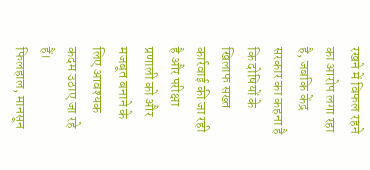रखने में विफल रहने का आरोप लगा रहा है, जबकि केंद्र सरकार का कहना है कि दोषियों के खिलाफ सख्त कार्रवाई की जा रही है और परीक्षा प्रणाली को और मजबूत बनाने के लिए आवश्यक कदम उठाए जा रहे हैं।
फिलहाल, मानसून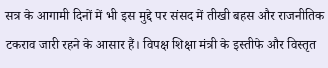सत्र के आगामी दिनों में भी इस मुद्दे पर संसद में तीखी बहस और राजनीतिक टकराव जारी रहने के आसार हैं। विपक्ष शिक्षा मंत्री के इस्तीफे और विस्तृत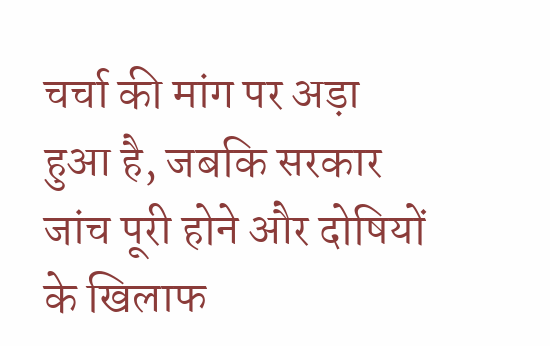चर्चा की मांग पर अड़ा हुआ है, जबकि सरकार जांच पूरी होने और दोषियों के खिलाफ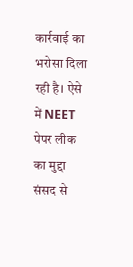कार्रवाई का भरोसा दिला रही है। ऐसे में NEET पेपर लीक का मुद्दा संसद से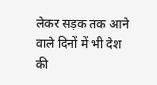लेकर सड़क तक आने वाले दिनों में भी देश की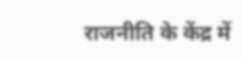राजनीति के केंद्र में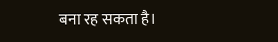बना रह सकता है।